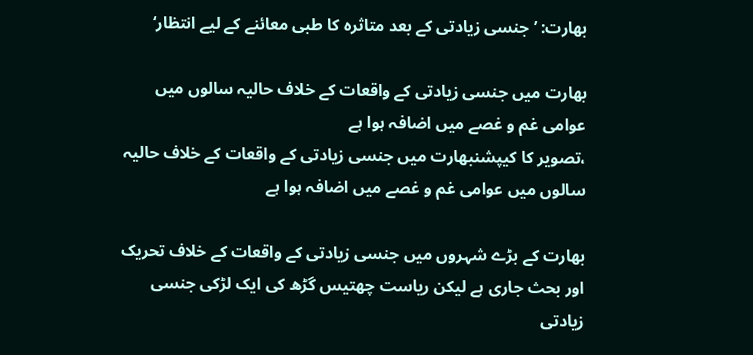بھارت: ’جنسی زیادتی کے بعد متاثرہ کا طبی معائنے کے لیے انتظار‘

بھارت میں جنسی زیادتی کے واقعات کے خلاف حالیہ سالوں میں عوامی غم و غصے میں اضافہ ہوا ہے
،تصویر کا کیپشنبھارت میں جنسی زیادتی کے واقعات کے خلاف حالیہ سالوں میں عوامی غم و غصے میں اضافہ ہوا ہے

بھارت کے بڑے شہروں میں جنسی زیادتی کے واقعات کے خلاف تحریک اور بحث جاری ہے لیکن ریاست چھتیس گڑھ کی ایک لڑکی جنسی زیادتی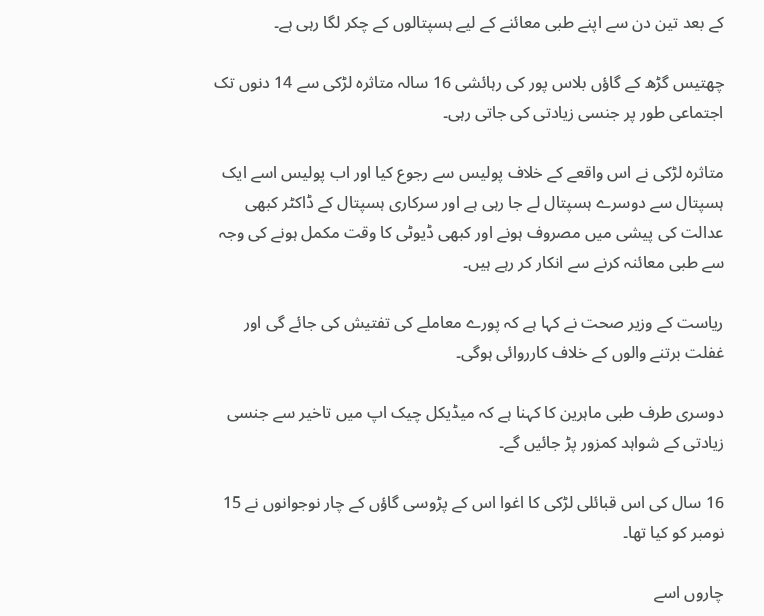کے بعد تین دن سے اپنے طبی معائنے کے لیے ہسپتالوں کے چکر لگا رہی ہے۔

چھتیس گڑھ کے گاؤں بلاس پور کی رہائشی 16 سالہ متاثرہ لڑکی سے 14 دنوں تک اجتماعی طور پر جنسی زیادتی کی جاتی رہی۔

متاثرہ لڑکی نے اس واقعے کے خلاف پولیس سے رجوع کیا اور اب پولیس اسے ایک ہسپتال سے دوسرے ہسپتال لے جا رہی ہے اور سرکاری ہسپتال کے ڈاکٹر کبھی عدالت کی پیشی میں مصروف ہونے اور کبھی ڈیوٹی کا وقت مکمل ہونے کی وجہ سے طبی معائنہ کرنے سے انکار کر رہے ہیں۔

ریاست کے وزیر صحت نے کہا ہے کہ پورے معاملے کی تفتیش کی جائے گی اور غفلت برتنے والوں کے خلاف کارروائی ہوگی۔

دوسری طرف طبی ماہرین کا کہنا ہے کہ میڈیکل چیک اپ میں تاخیر سے جنسی زیادتی کے شواہد کمزور پڑ جائیں گے۔

16 سال کی اس قبائلی لڑکی کا اغوا اس کے پڑوسی گاؤں کے چار نوجوانوں نے 15 نومبر کو کیا تھا۔

چاروں اسے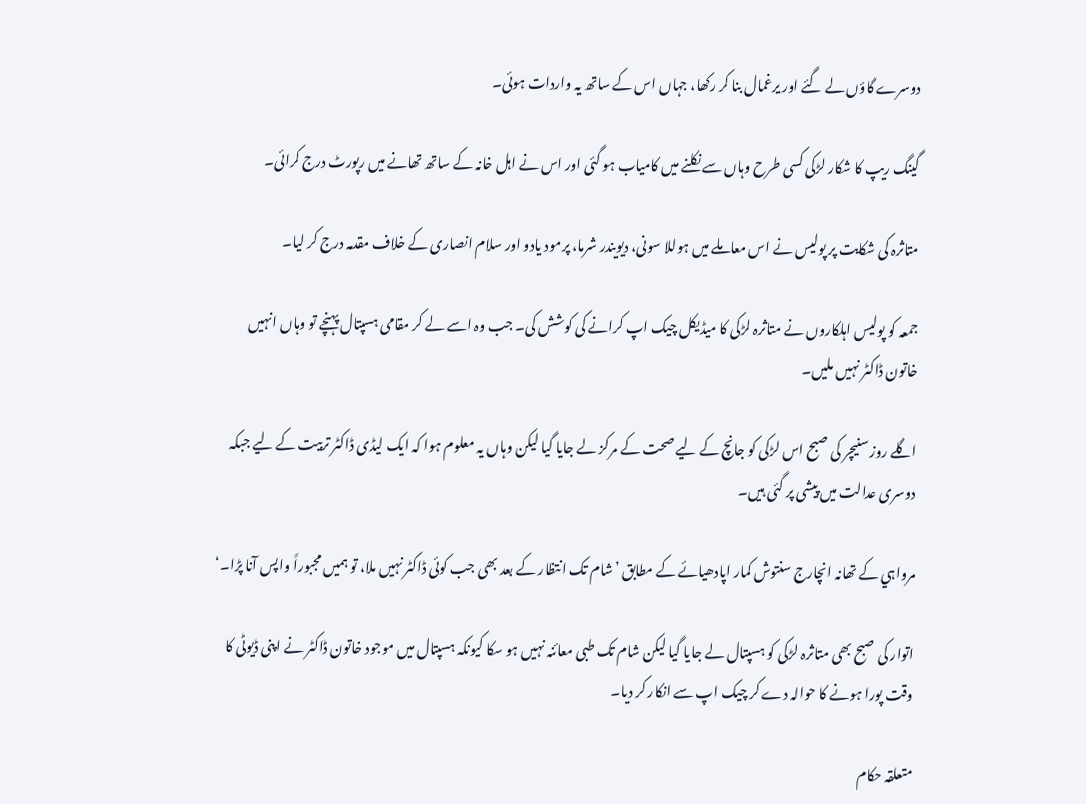دوسرے گاؤں لے گئے اور یرغمال بنا کر رکھا، جہاں اس کے ساتھ یہ واردات ہوئی۔

گینگ ریپ کا شکار لڑکی کسی طرح وہاں سے نکلنے میں کامیاب ہو گئی اور اس نے اہل خانہ کے ساتھ تھانے میں رپورٹ درج کرائی۔

متاثرہ کی شکایت پر پولیس نے اس معاملے میں ہوللا سونی، دیویندر شرما، پرمود یادو اور سلام انصاری کے خلاف مقدمہ درج کر لیا۔

جمعہ کو پولیس اہلکاروں نے متاثرہ لڑکی کا میڈیکل چیک اپ کرانے کی کوشش کی۔ جب وہ اسے لے کر مقامی ہسپتال پہنچے تو وہاں انہیں خاتون ڈاکٹر نہیں ملیں۔

اگلے روز سنیچر کی صبح اس لڑکی کو جانچ کے لیے صحت کے مرکز لے جایا گیا لیکن وہاں یہ معلوم ہوا کہ ایک لیڈی ڈاکٹر تربیت کے لیے جبکہ دوسری عدالت میں پیشی پر گئی ہیں۔

مرواہي کے تھانہ انچارج سنتوش کمار اپادھیائے کے مطابق ’شام تک انتظار کے بعد بھی جب کوئی ڈاکٹر نہیں ملا، تو ہمیں مجبوراً واپس آنا پڑا۔‘

اتوار کی صبح بھی متاثرہ لڑکی کو ہسپتال لے جایا گیا لیکن شام تک طبی معائنہ نہیں ہو سکا کیونکہ ہسپتال میں موجود خاتون ڈاکٹر نے اپنی ڈیوٹی کا وقت پورا ہونے کا حوالہ دے کر چیک اپ سے انکار کر دیا۔

متعلقہ حکام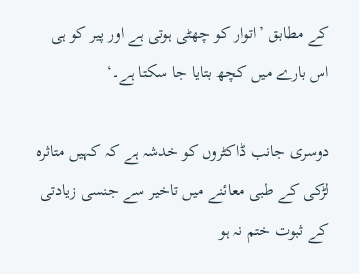کے مطابق ’اتوار کو چھٹی ہوتی ہے اور پیر کو ہی اس بارے میں کچھ بتایا جا سکتا ہے۔‘

دوسری جانب ڈاکٹروں کو خدشہ ہے کہ کہیں متاثرہ لڑکی کے طبی معائنے میں تاخیر سے جنسی زیادتی کے ثبوت ختم نہ ہو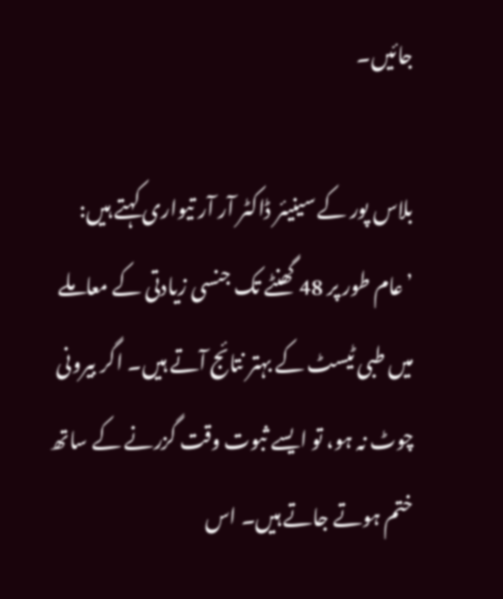جائیں۔

بلاس پور کے سینیئر ڈاکٹر آر آر تیواری کہتے ہیں: ’عام طور پر 48 گھنٹے تک جنسی زیادتی کے معاملے میں طبی ٹیسٹ کے بہتر نتائج آتے ہیں۔ اگر بیرونی چوٹ نہ ہو، تو ایسے ثبوت وقت گزرنے کے ساتھ ختم ہوتے جاتے ہیں۔ اس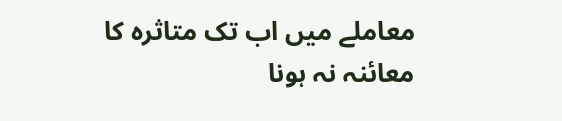معاملے میں اب تک متاثرہ کا معائنہ نہ ہونا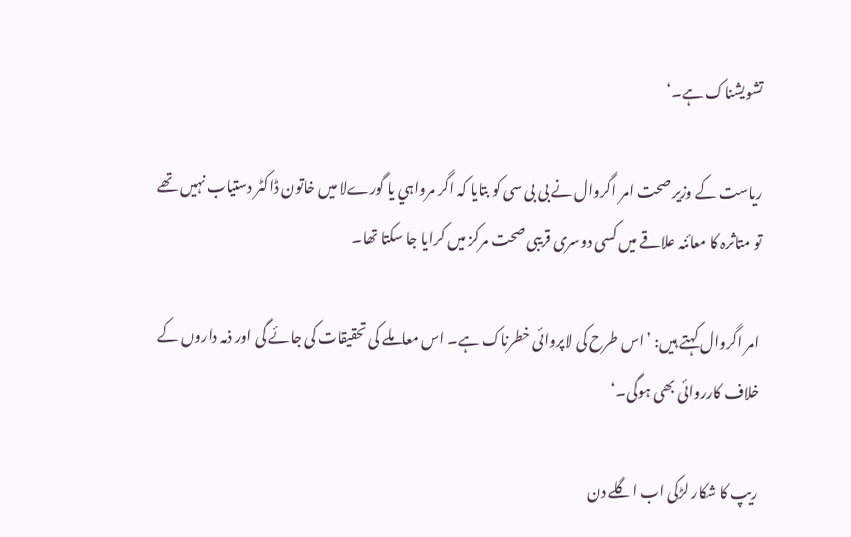تشویشناک ہے۔‘

ریاست کے وزیر صحت امر اگروال نے بی بی سی کو بتایا کہ اگر مرواہي یا گورےلا میں خاتون ڈاکٹر دستیاب نہیں تھے تو متاثرہ کا معائنہ علاقے میں کسی دوسری قریبی صحت مرکز میں کرایا جا سکتا تھا۔

امر اگروال کہتے ہیں: ’اس طرح کی لاپروائی خطرناک ہے۔ اس معاملے کی تحقیقات کی جائے گی اور ذمہ داروں کے خلاف کارروائی بھی ہوگی۔‘

ریپ کا شکار لڑکی اب اگلے دن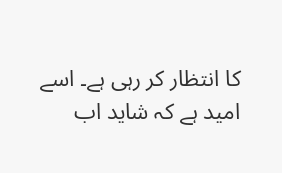کا انتظار کر رہی ہے۔ اسے امید ہے کہ شاید اب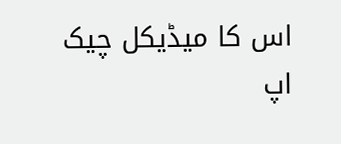اس کا میڈیکل چیک اپ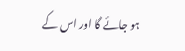ہو جائے گا اور اس کے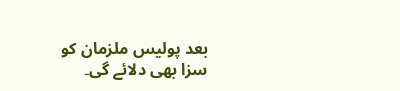بعد پولیس ملزمان کو سزا بھی دلائے گی۔